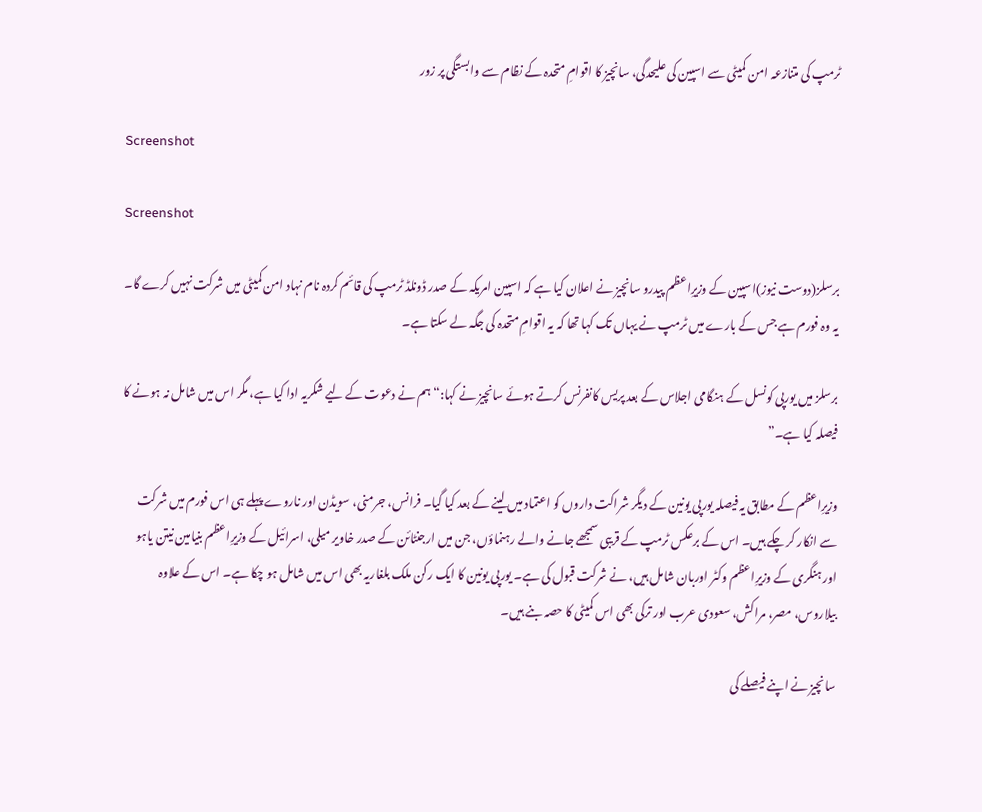ٹرمپ کی متنازعہ امن کمیٹی سے اسپین کی علیحدگی، سانچیز کا اقوامِ متحدہ کے نظام سے وابستگی پر زور

Screenshot

Screenshot

برسلز(دوست نیوز)اسپین کے وزیرِاعظم پیدرو سانچیز نے اعلان کیا ہے کہ اسپین امریکہ کے صدر ڈونلڈ ٹرمپ کی قائم کردہ نام نہاد امن کمیٹی میں شرکت نہیں کرے گا۔ یہ وہ فورم ہے جس کے بارے میں ٹرمپ نے یہاں تک کہا تھا کہ یہ اقوامِ متحدہ کی جگہ لے سکتا ہے۔

برسلز میں یورپی کونسل کے ہنگامی اجلاس کے بعد پریس کانفرنس کرتے ہوئے سانچیز نے کہا:“ہم نے دعوت کے لیے شکریہ ادا کیا ہے، مگر اس میں شامل نہ ہونے کا فیصلہ کیا ہے۔”

وزیرِاعظم کے مطابق یہ فیصلہ یورپی یونین کے دیگر شراکت داروں کو اعتماد میں لینے کے بعد کیا گیا۔ فرانس، جرمنی، سویڈن اور ناروے پہلے ہی اس فورم میں شرکت سے انکار کر چکے ہیں۔ اس کے برعکس ٹرمپ کے قریبی سمجھے جانے والے رہنماؤں، جن میں ارجنٹائن کے صدر خاویر میلی، اسرائیل کے وزیرِاعظم بنیامین نیتن یاہو اور ہنگری کے وزیرِاعظم وکٹر اوربان شامل ہیں، نے شرکت قبول کی ہے۔ یورپی یونین کا ایک رکن ملک بلغاریہ بھی اس میں شامل ہو چکا ہے۔ اس کے علاوہ بیلاروس، مصر، مراکش، سعودی عرب اور ترکی بھی اس کمیٹی کا حصہ بنے ہیں۔

سانچیز نے اپنے فیصلے کی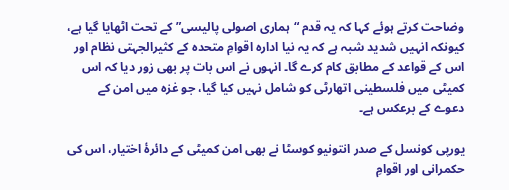وضاحت کرتے ہوئے کہا کہ یہ قدم “ہماری اصولی پالیسی” کے تحت اٹھایا گیا ہے، کیونکہ انہیں شدید شبہ ہے کہ یہ نیا ادارہ اقوامِ متحدہ کے کثیرالجہتی نظام اور اس کے قواعد کے مطابق کام کرے گا۔ انہوں نے اس بات پر بھی زور دیا کہ اس کمیٹی میں فلسطینی اتھارٹی کو شامل نہیں کیا گیا، جو غزہ میں امن کے دعوے کے برعکس ہے۔

یورپی کونسل کے صدر انتونیو کوسٹا نے بھی امن کمیٹی کے دائرۂ اختیار، اس کی حکمرانی اور اقوامِ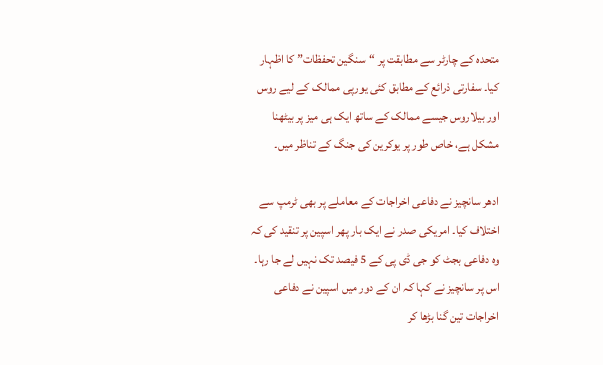متحدہ کے چارٹر سے مطابقت پر “سنگین تحفظات” کا اظہار کیا۔ سفارتی ذرائع کے مطابق کئی یورپی ممالک کے لیے روس اور بیلاروس جیسے ممالک کے ساتھ ایک ہی میز پر بیٹھنا مشکل ہے، خاص طور پر یوکرین کی جنگ کے تناظر میں۔

ادھر سانچیز نے دفاعی اخراجات کے معاملے پر بھی ٹرمپ سے اختلاف کیا۔ امریکی صدر نے ایک بار پھر اسپین پر تنقید کی کہ وہ دفاعی بجٹ کو جی ڈی پی کے 5 فیصد تک نہیں لے جا رہا۔ اس پر سانچیز نے کہا کہ ان کے دور میں اسپین نے دفاعی اخراجات تین گنا بڑھا کر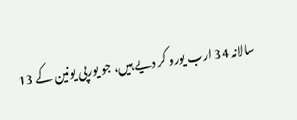سالانہ 34 ارب یورو کر دیے ہیں، جو یورپی یونین کے 13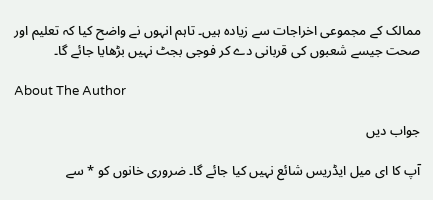ممالک کے مجموعی اخراجات سے زیادہ ہیں۔ تاہم انہوں نے واضح کیا کہ تعلیم اور صحت جیسے شعبوں کی قربانی دے کر فوجی بجٹ نہیں بڑھایا جائے گا۔

About The Author

جواب دیں

آپ کا ای میل ایڈریس شائع نہیں کیا جائے گا۔ ضروری خانوں کو * سے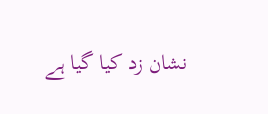نشان زد کیا گیا ہے